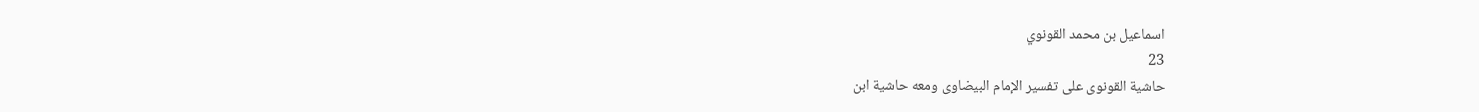اسماعيل بن محمد القونوي
23
حاشية القونوى على تفسير الإمام البيضاوى ومعه حاشية ابن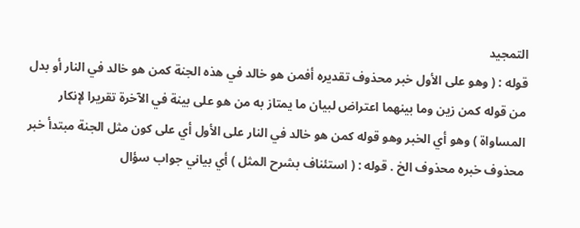التمجيد
قوله : ( وهو على الأول خبر محذوف تقديره أفمن هو خالد في هذه الجنة كمن هو خالد في النار أو بدل من قوله كمن زين وما بينهما اعتراض لبيان ما يمتاز به من هو على بينة في الآخرة تقريرا لإنكار المساواة ) وهو أي الخبر وهو قوله كمن هو خالد في النار على الأول أي على كون مثل الجنة مبتدأ خبر محذوف خبره محذوف الخ . قوله : ( استئناف بشرح المثل ) أي بياني جواب سؤال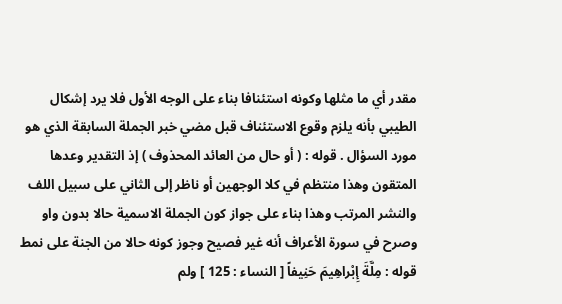مقدر أي ما مثلها وكونه استئنافا بناء على الوجه الأول فلا يرد إشكال الطيبي بأنه يلزم وقوع الاستئناف قبل مضي خبر الجملة السابقة الذي هو مورد السؤال . قوله : ( أو حال من العائد المحذوف ) إذ التقدير وعدها المتقون وهذا منتظم في كلا الوجهين أو ناظر إلى الثاني على سبيل اللف والنشر المرتب وهذا بناء على جواز كون الجملة الاسمية حالا بدون واو وصرح في سورة الأعراف أنه غير فصيح وجوز كونه حالا من الجنة على نمط قوله : مِلَّةَ إِبْراهِيمَ حَنِيفاً [ النساء : 125 ] ولم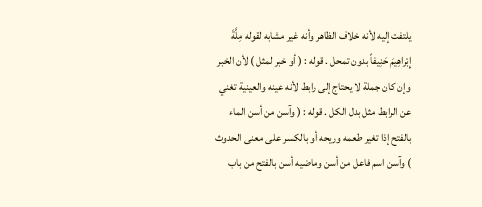يلتفت إليه لأنه خلاف الظاهر وأنه غير مشابه لقوله مِلَّةَ إِبْراهِيمَ حَنِيفاً بدون تمحل . قوله : ( أو خبر لمثل ) لأن الخبر وإن كان جملة لا يحتاج إلى رابط لأنه عينه والعينية تغني عن الرابط مثل بدل الكل . قوله : ( وآسن من أسن الماء بالفتح إذا تغير طعمه وريحه أو بالكسر على معنى الحدوث ) وآسن اسم فاعل من أسن وماضيه أسن بالفتح من باب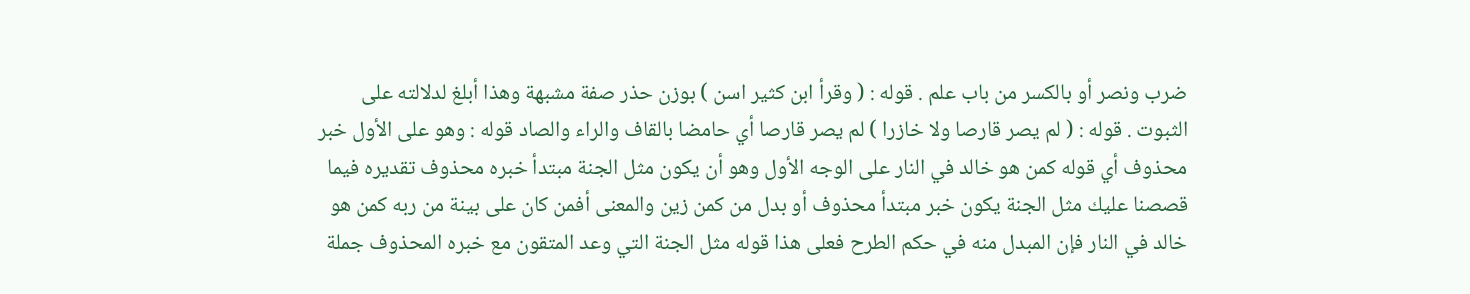ضرب ونصر أو بالكسر من باب علم . قوله : ( وقرأ ابن كثير اسن ) بوزن حذر صفة مشبهة وهذا أبلغ لدلالته على الثبوت . قوله : ( لم يصر قارصا ولا خازرا ) لم يصر قارصا أي حامضا بالقاف والراء والصاد قوله : وهو على الأول خبر محذوف أي قوله كمن هو خالد في النار على الوجه الأول وهو أن يكون مثل الجنة مبتدأ خبره محذوف تقديره فيما قصصنا عليك مثل الجنة يكون خبر مبتدأ محذوف أو بدل من كمن زين والمعنى أفمن كان على بينة من ربه كمن هو خالد في النار فإن المبدل منه في حكم الطرح فعلى هذا قوله مثل الجنة التي وعد المتقون مع خبره المحذوف جملة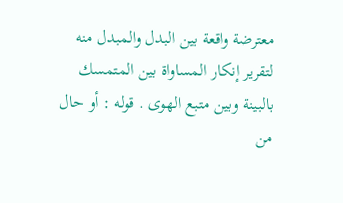معترضة واقعة بين البدل والمبدل منه لتقرير إنكار المساواة بين المتمسك بالبينة وبين متبع الهوى . قوله : أو حال من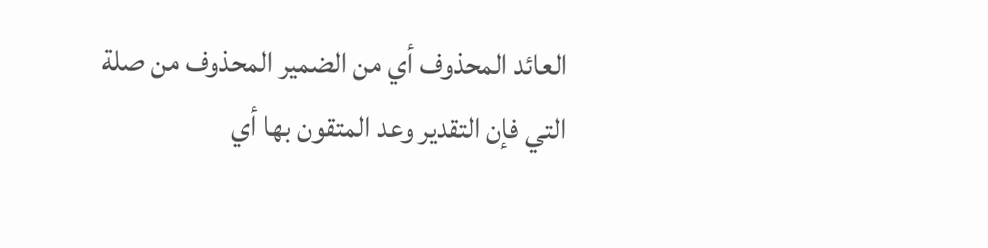العائد المحذوف أي من الضمير المحذوف من صلة التي فإن التقدير وعد المتقون بها أي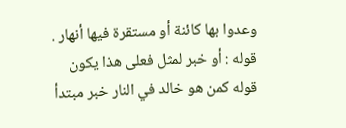وعدوا بها كائنة أو مستقرة فيها أنهار . قوله : أو خبر لمثل فعلى هذا يكون قوله كمن هو خالد في النار خبر مبتدأ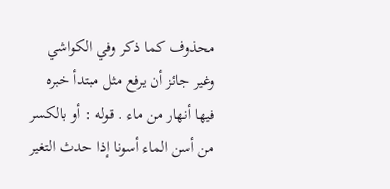محذوف كما ذكر وفي الكواشي وغير جائز أن يرفع مثل مبتدأ خبره فيها أنهار من ماء . قوله : أو بالكسر من أسن الماء أسونا إذا حدث التغير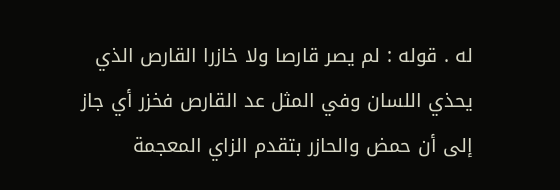له . قوله : لم يصر قارصا ولا خازرا القارص الذي يحذي اللسان وفي المثل عد القارص فخزر أي جاز إلى أن حمض والحازر بتقدم الزاي المعجمة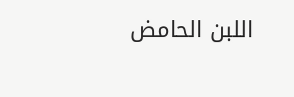اللبن الحامض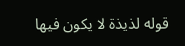قوله لذيذة لا يكون فيها